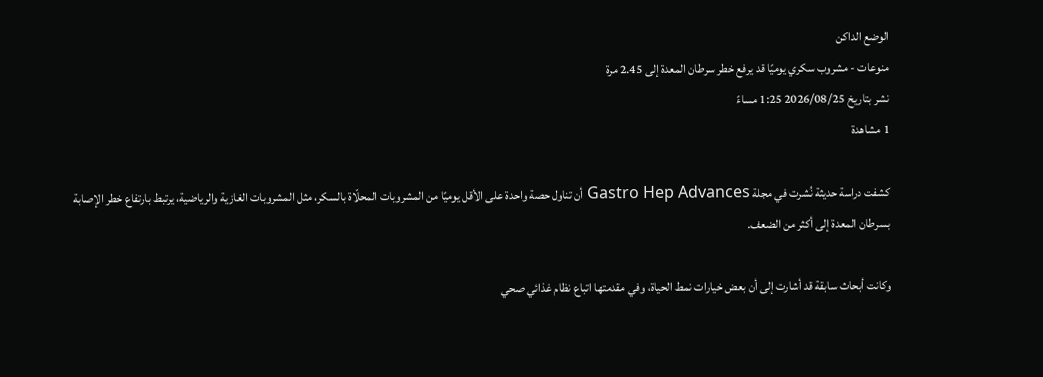الوضع الداكن
منوعات - مشروب سكري يوميًا قد يرفع خطر سرطان المعدة إلى 2.45 مرة
نشر بتاريخ 2026/08/25 1:25 مساءً
1 مشاهدة

كشفت دراسة حديثة نُشرت في مجلة Gastro Hep Advances أن تناول حصة واحدة على الأقل يوميًا من المشروبات المحلّاة بالسكر، مثل المشروبات الغازية والرياضية، يرتبط بارتفاع خطر الإصابة بسرطان المعدة إلى أكثر من الضعف.

وكانت أبحاث سابقة قد أشارت إلى أن بعض خيارات نمط الحياة، وفي مقدمتها اتباع نظام غذائي صحي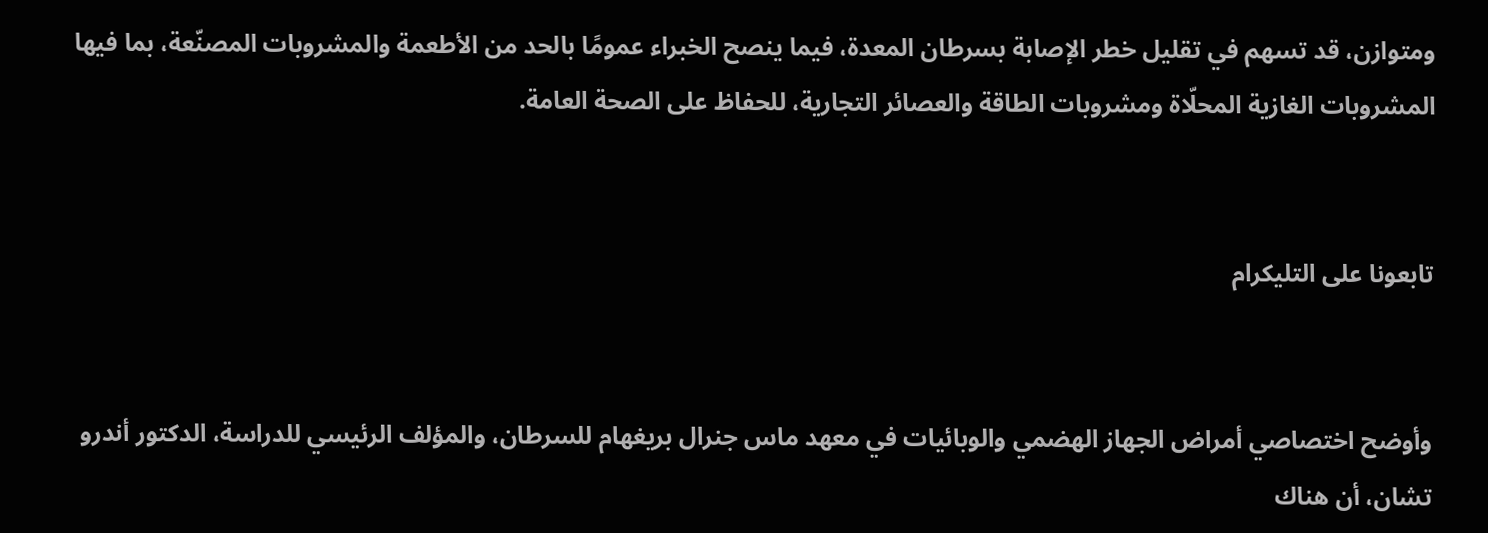ومتوازن، قد تسهم في تقليل خطر الإصابة بسرطان المعدة، فيما ينصح الخبراء عمومًا بالحد من الأطعمة والمشروبات المصنّعة، بما فيها المشروبات الغازية المحلّاة ومشروبات الطاقة والعصائر التجارية، للحفاظ على الصحة العامة.


تابعونا على التليكرام


وأوضح اختصاصي أمراض الجهاز الهضمي والوبائيات في معهد ماس جنرال بريغهام للسرطان، والمؤلف الرئيسي للدراسة، الدكتور أندرو تشان، أن هناك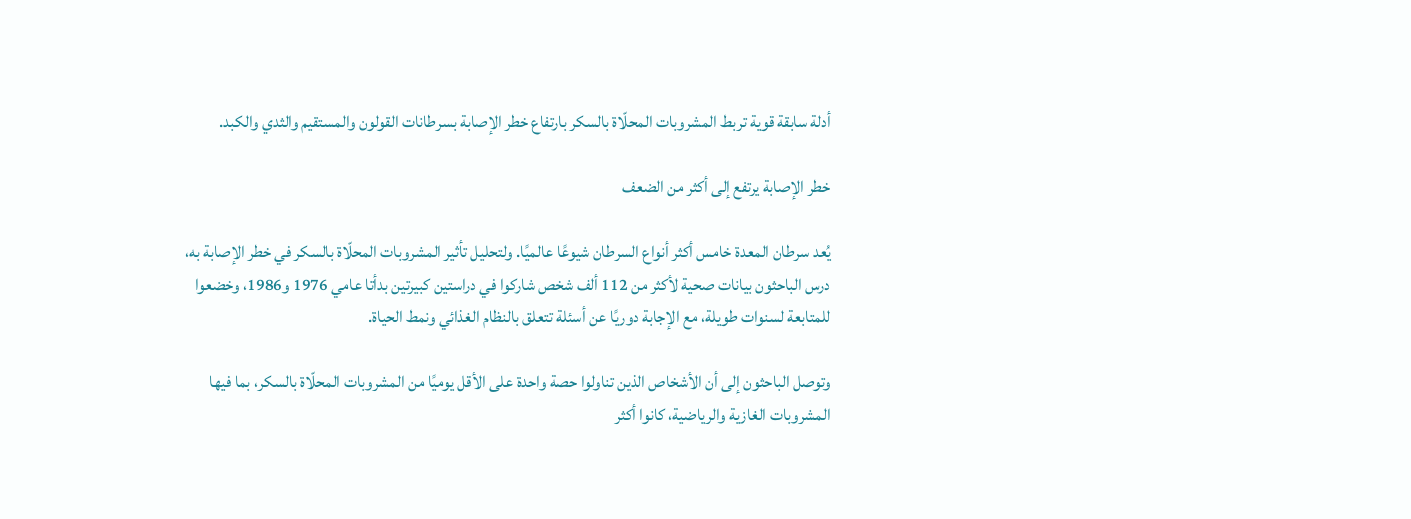أدلة سابقة قوية تربط المشروبات المحلّاة بالسكر بارتفاع خطر الإصابة بسرطانات القولون والمستقيم والثدي والكبد.

خطر الإصابة يرتفع إلى أكثر من الضعف

يُعد سرطان المعدة خامس أكثر أنواع السرطان شيوعًا عالميًا. ولتحليل تأثير المشروبات المحلّاة بالسكر في خطر الإصابة به، درس الباحثون بيانات صحية لأكثر من 112 ألف شخص شاركوا في دراستين كبيرتين بدأتا عامي 1976 و1986، وخضعوا للمتابعة لسنوات طويلة، مع الإجابة دوريًا عن أسئلة تتعلق بالنظام الغذائي ونمط الحياة.

وتوصل الباحثون إلى أن الأشخاص الذين تناولوا حصة واحدة على الأقل يوميًا من المشروبات المحلّاة بالسكر، بما فيها المشروبات الغازية والرياضية، كانوا أكثر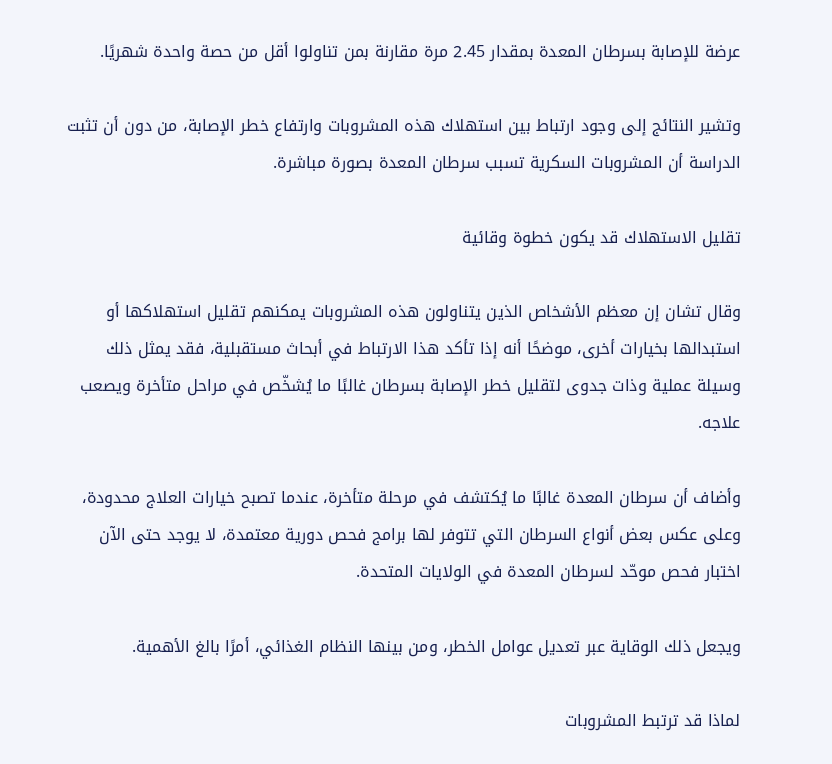عرضة للإصابة بسرطان المعدة بمقدار 2.45 مرة مقارنة بمن تناولوا أقل من حصة واحدة شهريًا.

وتشير النتائج إلى وجود ارتباط بين استهلاك هذه المشروبات وارتفاع خطر الإصابة، من دون أن تثبت الدراسة أن المشروبات السكرية تسبب سرطان المعدة بصورة مباشرة.

تقليل الاستهلاك قد يكون خطوة وقائية

وقال تشان إن معظم الأشخاص الذين يتناولون هذه المشروبات يمكنهم تقليل استهلاكها أو استبدالها بخيارات أخرى، موضحًا أنه إذا تأكد هذا الارتباط في أبحاث مستقبلية، فقد يمثل ذلك وسيلة عملية وذات جدوى لتقليل خطر الإصابة بسرطان غالبًا ما يُشخّص في مراحل متأخرة ويصعب علاجه.

وأضاف أن سرطان المعدة غالبًا ما يُكتشف في مرحلة متأخرة، عندما تصبح خيارات العلاج محدودة، وعلى عكس بعض أنواع السرطان التي تتوفر لها برامج فحص دورية معتمدة، لا يوجد حتى الآن اختبار فحص موحّد لسرطان المعدة في الولايات المتحدة.

ويجعل ذلك الوقاية عبر تعديل عوامل الخطر، ومن بينها النظام الغذائي، أمرًا بالغ الأهمية.

لماذا قد ترتبط المشروبات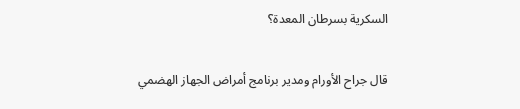السكرية بسرطان المعدة؟

قال جراح الأورام ومدير برنامج أمراض الجهاز الهضمي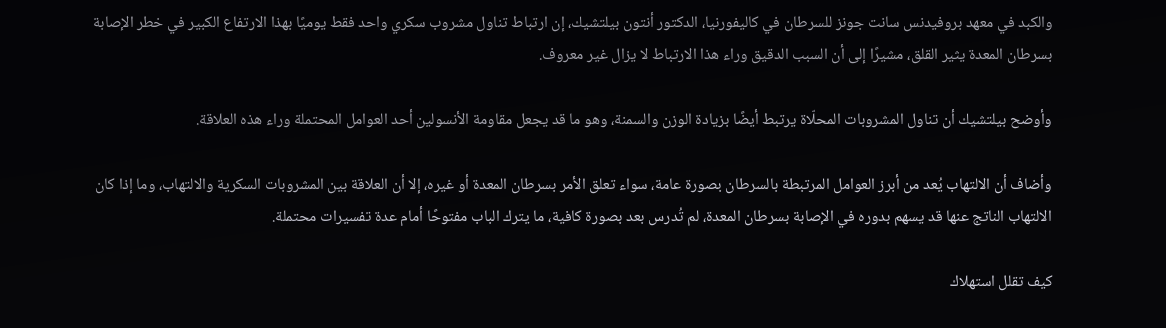والكبد في معهد بروفيدنس سانت جونز للسرطان في كاليفورنيا، الدكتور أنتون بيلتشيك، إن ارتباط تناول مشروب سكري واحد فقط يوميًا بهذا الارتفاع الكبير في خطر الإصابة بسرطان المعدة يثير القلق، مشيرًا إلى أن السبب الدقيق وراء هذا الارتباط لا يزال غير معروف.

وأوضح بيلتشيك أن تناول المشروبات المحلّاة يرتبط أيضًا بزيادة الوزن والسمنة، وهو ما قد يجعل مقاومة الأنسولين أحد العوامل المحتملة وراء هذه العلاقة.

وأضاف أن الالتهاب يُعد من أبرز العوامل المرتبطة بالسرطان بصورة عامة، سواء تعلق الأمر بسرطان المعدة أو غيره، إلا أن العلاقة بين المشروبات السكرية والالتهاب، وما إذا كان الالتهاب الناتج عنها قد يسهم بدوره في الإصابة بسرطان المعدة، لم تُدرس بعد بصورة كافية، ما يترك الباب مفتوحًا أمام عدة تفسيرات محتملة.

كيف تقلل استهلاك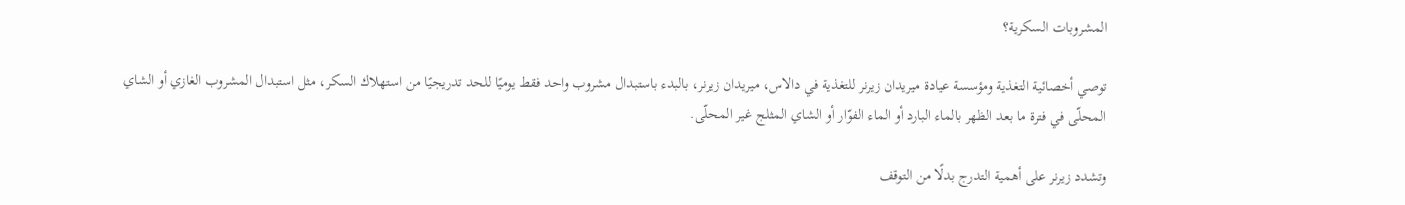المشروبات السكرية؟

توصي أخصائية التغذية ومؤسسة عيادة ميريدان زيرنر للتغذية في دالاس، ميريدان زيرنر، بالبدء باستبدال مشروب واحد فقط يوميًا للحد تدريجيًا من استهلاك السكر، مثل استبدال المشروب الغازي أو الشاي المحلّى في فترة ما بعد الظهر بالماء البارد أو الماء الفوّار أو الشاي المثلج غير المحلّى.

وتشدد زيرنر على أهمية التدرج بدلًا من التوقف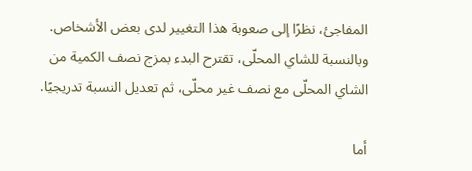المفاجئ، نظرًا إلى صعوبة هذا التغيير لدى بعض الأشخاص. وبالنسبة للشاي المحلّى، تقترح البدء بمزج نصف الكمية من الشاي المحلّى مع نصف غير محلّى، ثم تعديل النسبة تدريجيًا.

أما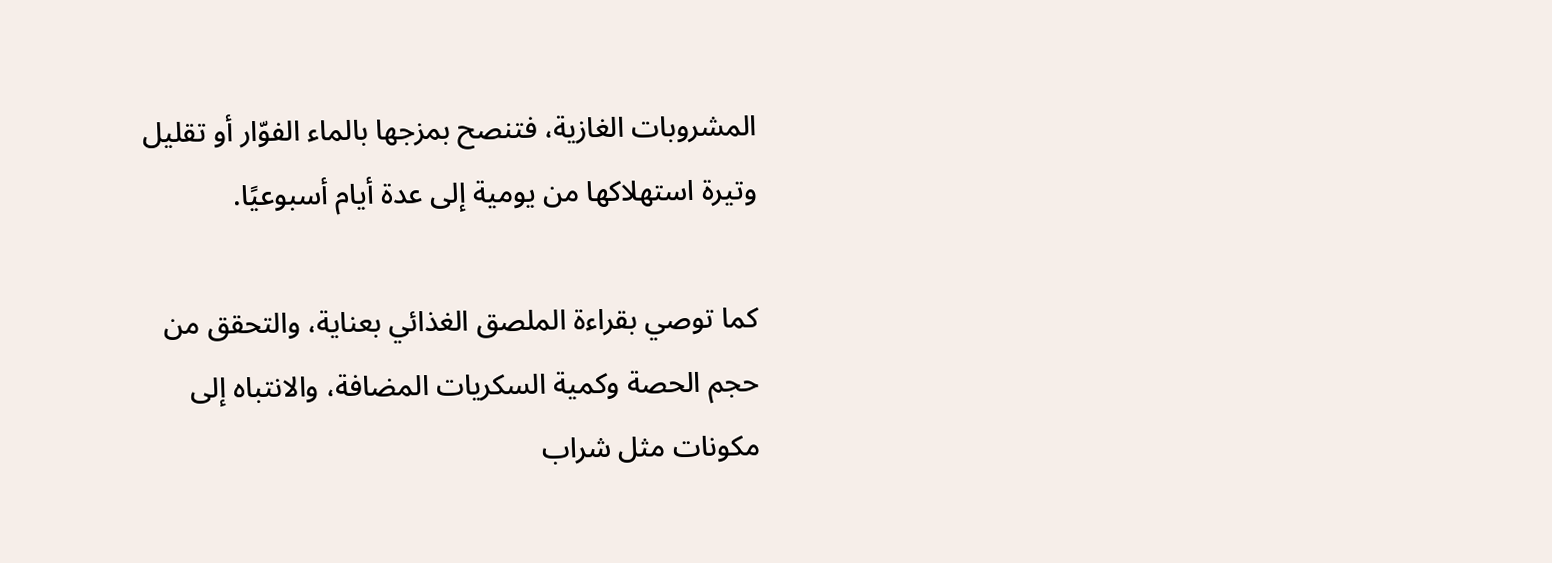المشروبات الغازية، فتنصح بمزجها بالماء الفوّار أو تقليل وتيرة استهلاكها من يومية إلى عدة أيام أسبوعيًا.

كما توصي بقراءة الملصق الغذائي بعناية، والتحقق من حجم الحصة وكمية السكريات المضافة، والانتباه إلى مكونات مثل شراب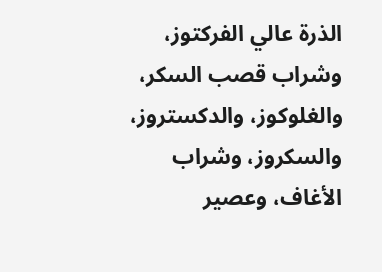الذرة عالي الفركتوز، وشراب قصب السكر، والغلوكوز، والدكستروز، والسكروز، وشراب الأغاف، وعصير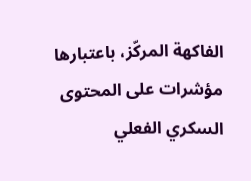الفاكهة المركّز، باعتبارها مؤشرات على المحتوى السكري الفعلي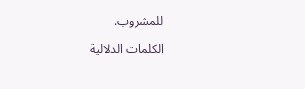للمشروب.

الكلمات الدلالية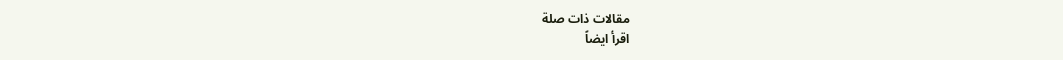مقالات ذات صلة
اقرأ ايضاً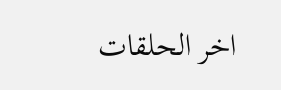اخر الحلقات